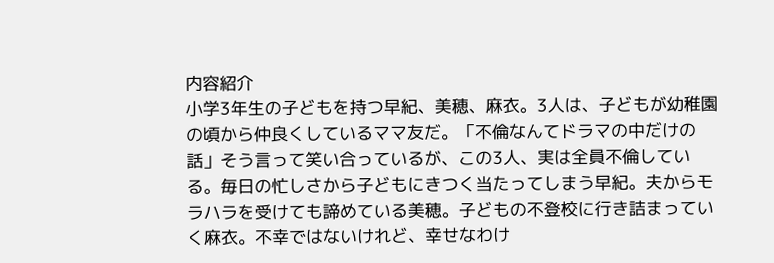内容紹介
小学3年生の子どもを持つ早紀、美穂、麻衣。3人は、子どもが幼稚園の頃から仲良くしているママ友だ。「不倫なんてドラマの中だけの話」そう言って笑い合っているが、この3人、実は全員不倫している。毎日の忙しさから子どもにきつく当たってしまう早紀。夫からモラハラを受けても諦めている美穂。子どもの不登校に行き詰まっていく麻衣。不幸ではないけれど、幸せなわけ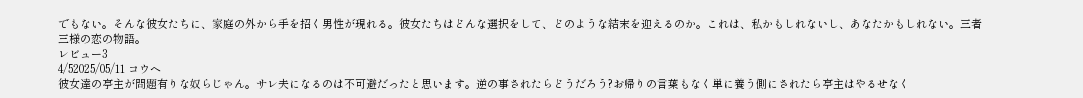でもない。そんな彼女たちに、家庭の外から手を招く男性が現れる。彼女たちはどんな選択をして、どのような結末を迎えるのか。これは、私かもしれないし、あなたかもしれない。三者三様の恋の物語。
レビュー3
4/52025/05/11 コウヘ
彼女達の亭主が問題有りな奴らじゃん。サレ夫になるのは不可避だったと思います。逆の事されたらどうだろう?お帰りの言葉もなく単に養う側にされたら亭主はやるせなく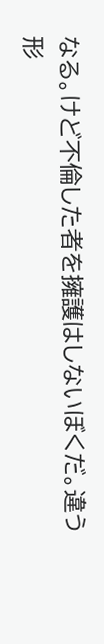なる。けど不倫した者を擁護はしないぼくだ。違う形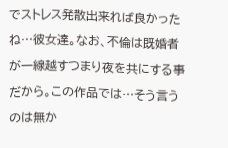でストレス発散出来れば良かったね…彼女達。なお、不倫は既婚者が一線越すつまり夜を共にする事だから。この作品では…そう言うのは無か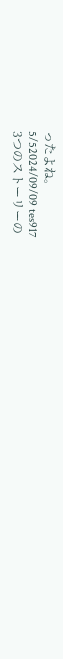ったよね。
5/52024/09/09 tes917
3つのストーリーの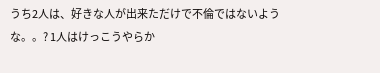うち2人は、好きな人が出来ただけで不倫ではないような。。? 1人はけっこうやらか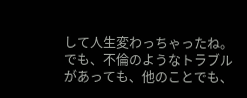して人生変わっちゃったね。 でも、不倫のようなトラブルがあっても、他のことでも、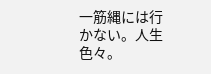一筋縄には行かない。人生色々。